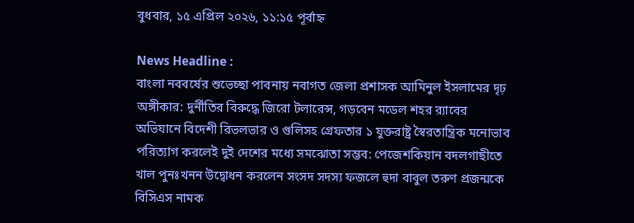বুধবার, ১৫ এপ্রিল ২০২৬, ১১:১৫ পূর্বাহ্ন

News Headline :
বাংলা নববর্ষের শুভেচ্ছা পাবনায় নবাগত জেলা প্রশাসক আমিনুল ইসলামের দৃঢ় অঙ্গীকার: দুর্নীতির বিরুদ্ধে জিরো টলারেন্স, গড়বেন মডেল শহর র‌্যাবের অভিযানে বিদেশী রিভলভার ও গুলিসহ গ্রেফতার ১ যুক্তরাষ্ট্র স্বৈরতান্ত্রিক মনোভাব পরিত্যাগ করলেই দুই দেশের মধ্যে সমঝোতা সম্ভব: পেজেশকিয়ান বদলগাছীতে খাল পুনঃখনন উদ্বোধন করলেন সংসদ সদস্য ফজলে হুদা বাবুল তরুণ প্রজন্মকে বিসিএস নামক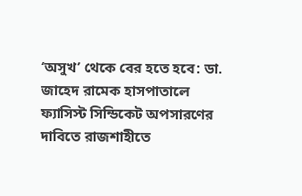‘অসুখ’ থেকে বের হতে হবে: ডা. জাহেদ রামেক হাসপাতালে ফ্যাসিস্ট সিন্ডিকেট অপসারণের দাবিতে রাজশাহীতে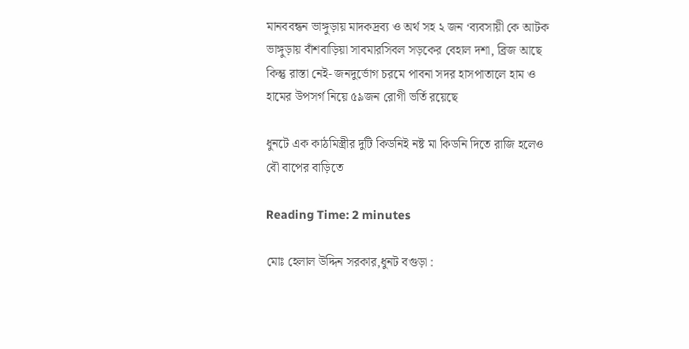মানববন্ধন ভাঙ্গুড়ায় মাদকদ্রব্য ও অর্থ সহ ২ জন ‘ব্যবসায়ী কে আটক  ভাঙ্গুড়ায় বাঁশবাড়িয়া সাবমারসিবল সড়কের বেহাল দশা, ব্রিজ আছে কিন্তু রাস্তা নেই- জনদুর্ভোগ চরমে পাবনা সদর হাসপাতালে হাম ও হামের উপসর্গ নিয়ে ৫৯জন রোগী ভর্তি রয়েছে

ধুনটে এক কাঠমিস্ত্রীর দুটি কিডনিই নষ্ট মা কিডনি দিতে রাজি হলেও বৌ বাপের বাড়িতে

Reading Time: 2 minutes

মোঃ হেলাল উদ্দিন সরকার,ধুনট বগুড়া :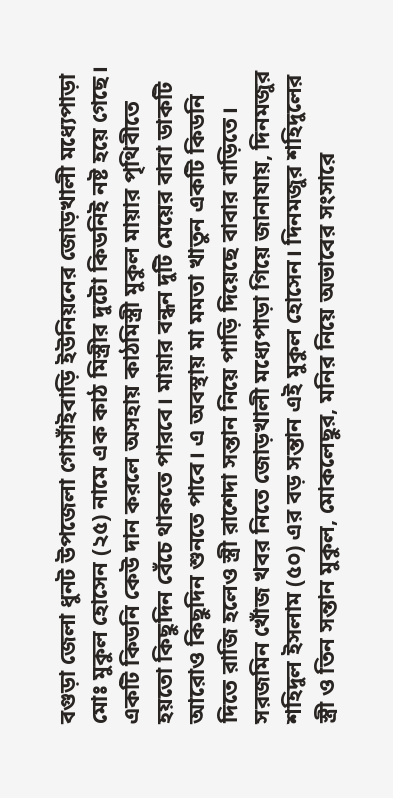বগুড়া জেলা ধুনট উপজেলা গোসাঁইবাড়ি ইউনিয়নের জোড়খালী মধ্যেপাড়া মোঃ মুকুল হোসেন (২৫) নামে এক কাঠ মিস্ত্রীর দুটো কিডনিই নষ্ট হয়ে গেছে। একটি কিডনি কেউ দান করলে অসহায় কাঠমিস্ত্রী মুকুল মায়ার পৃথিবীতে হয়তো কিছুদিন বেঁচে থাকতে পারবে। মায়ার বন্ধন দুটি মেয়ের বাবা ডাকটি আরোও কিছুদিন শুনতে পাবে। এ অবস্থায় মা মমতা খাতুন একটি কিডনি দিতে রাজি হলেও স্ত্রী রাশেদা সন্তান নিয়ে পাড়ি দিয়েছে বাবার বাড়িতে। সরজমিন খোঁজ খবর নিতে জোড়খালী মধ্যেপাড়া গিয়ে জানাযায়, দিনমজুর শহিদুল ইসলাম (৫০) এর বড় সন্তান এই মুকুল হোসেন। দিনমজুর শহিদুলের স্ত্রী ও তিন সন্তান মুকুল, মোকলেছুর, মনির নিয়ে অভাবের সংসারে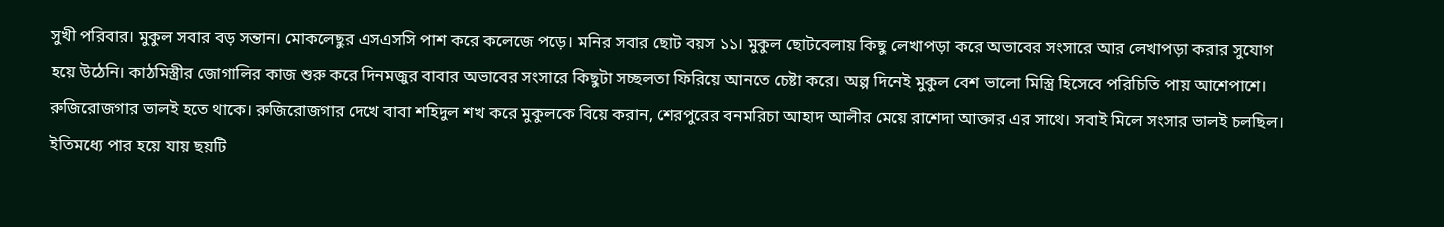সুখী পরিবার। মুকুল সবার বড় সন্তান। মোকলেছুর এসএসসি পাশ করে কলেজে পড়ে। মনির সবার ছোট বয়স ১১। মুকুল ছোটবেলায় কিছু লেখাপড়া করে অভাবের সংসারে আর লেখাপড়া করার সুযোগ হয়ে উঠেনি। কাঠমিস্ত্রীর জোগালির কাজ শুরু করে দিনমজুর বাবার অভাবের সংসারে কিছুটা সচ্ছলতা ফিরিয়ে আনতে চেষ্টা করে। অল্প দিনেই মুকুল বেশ ভালো মিস্ত্রি হিসেবে পরিচিতি পায় আশেপাশে। রুজিরোজগার ভালই হতে থাকে। রুজিরোজগার দেখে বাবা শহিদুল শখ করে মুকুলকে বিয়ে করান, শেরপুরের বনমরিচা আহাদ আলীর মেয়ে রাশেদা আক্তার এর সাথে। সবাই মিলে সংসার ভালই চলছিল। ইতিমধ্যে পার হয়ে যায় ছয়টি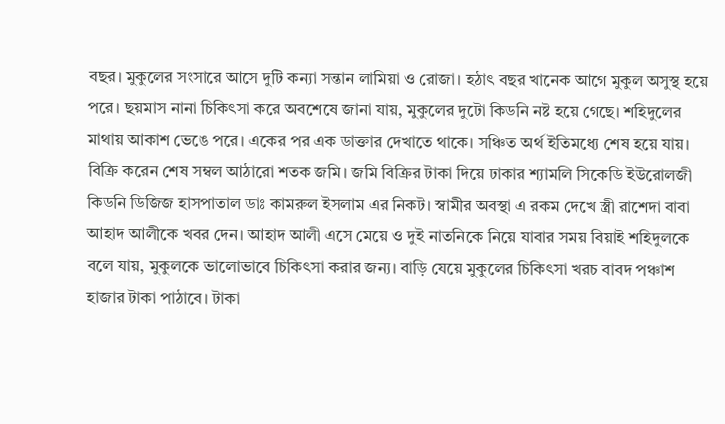বছর। মুকুলের সংসারে আসে দুটি কন্যা সন্তান লামিয়া ও রোজা। হঠাৎ বছর খানেক আগে মুকুল অসুস্থ হয়ে পরে। ছয়মাস নানা চিকিৎসা করে অবশেষে জানা যায়, মুকুলের দুটো কিডনি নষ্ট হয়ে গেছে। শহিদুলের মাথায় আকাশ ভেঙে পরে। একের পর এক ডাক্তার দেখাতে থাকে। সঞ্চিত অর্থ ইতিমধ্যে শেষ হয়ে যায়। বিক্রি করেন শেষ সম্বল আঠারো শতক জমি। জমি বিক্রির টাকা দিয়ে ঢাকার শ্যামলি সিকেডি ইউরোলজী কিডনি ডিজিজ হাসপাতাল ডাঃ কামরুল ইসলাম এর নিকট। স্বামীর অবস্থা এ রকম দেখে স্ত্রী রাশেদা বাবা আহাদ আলীকে খবর দেন। আহাদ আলী এসে মেয়ে ও দুই নাতনিকে নিয়ে যাবার সময় বিয়াই শহিদুলকে বলে যায়, মুকুলকে ভালোভাবে চিকিৎসা করার জন্য। বাড়ি যেয়ে মুকুলের চিকিৎসা খরচ বাবদ পঞ্চাশ হাজার টাকা পাঠাবে। টাকা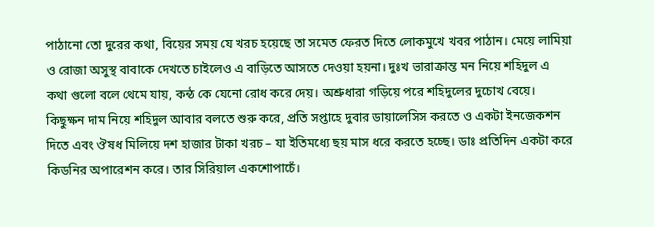পাঠানো তো দুরের কথা, বিয়ের সময় যে খরচ হয়েছে তা সমেত ফেরত দিতে লোকমুখে খবর পাঠান। মেয়ে লামিয়া ও রোজা অসুস্থ বাবাকে দেখতে চাইলেও এ বাড়িতে আসতে দেওয়া হয়না। দুঃখ ভারাক্রান্ত মন নিয়ে শহিদুল এ কথা গুলো বলে থেমে যায়, কন্ঠ কে যেনো রোধ করে দেয়। অশ্রুধারা গড়িয়ে পরে শহিদুলের দুচোখ বেয়ে। কিছুক্ষন দাম নিয়ে শহিদুল আবার বলতে শুরু করে, প্রতি সপ্তাহে দুবার ডায়ালেসিস করতে ও একটা ইনজেকশন দিতে এবং ঔষধ মিলিয়ে দশ হাজার টাকা খরচ – যা ইতিমধ্যে ছয় মাস ধরে করতে হচ্ছে। ডাঃ প্রতিদিন একটা করে কিডনির অপারেশন করে। তার সিরিয়াল একশোপাচেঁ।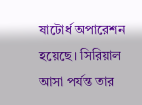ষাটোর্ধ অপারেশন হয়েছে। সিরিয়াল আসা পর্যন্ত তার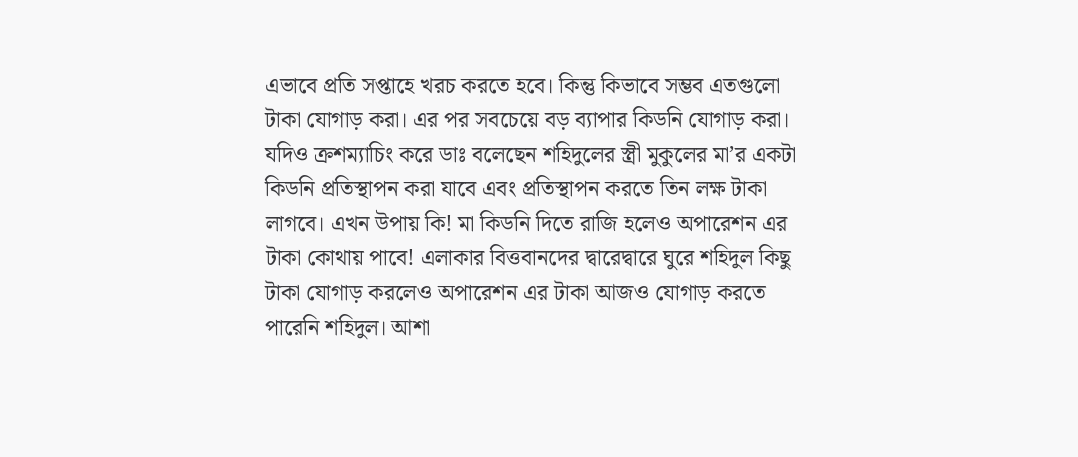এভাবে প্রতি সপ্তাহে খরচ করতে হবে। কিন্তু কিভাবে সম্ভব এতগুলো টাকা যোগাড় করা। এর পর সবচেয়ে বড় ব্যাপার কিডনি যোগাড় করা। যদিও ক্রশম্যাচিং করে ডাঃ বলেছেন শহিদুলের স্ত্রী মুকুলের মা’র একটা কিডনি প্রতিস্থাপন করা যাবে এবং প্রতিস্থাপন করতে তিন লক্ষ টাকা লাগবে। এখন উপায় কি! মা কিডনি দিতে রাজি হলেও অপারেশন এর টাকা কোথায় পাবে! এলাকার বিত্তবানদের দ্বারেদ্বারে ঘুরে শহিদুল কিছু টাকা যোগাড় করলেও অপারেশন এর টাকা আজও যোগাড় করতে পারেনি শহিদুল। আশা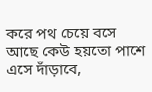করে পথ চেয়ে বসে আছে কেউ হয়তো পাশে এসে দাঁড়াবে,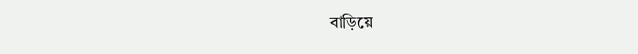বাড়িয়ে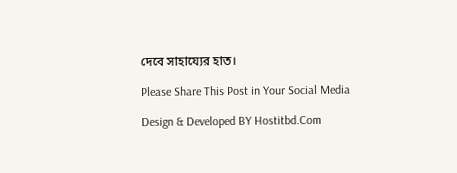দেবে সাহায্যের হাত।

Please Share This Post in Your Social Media

Design & Developed BY Hostitbd.Com